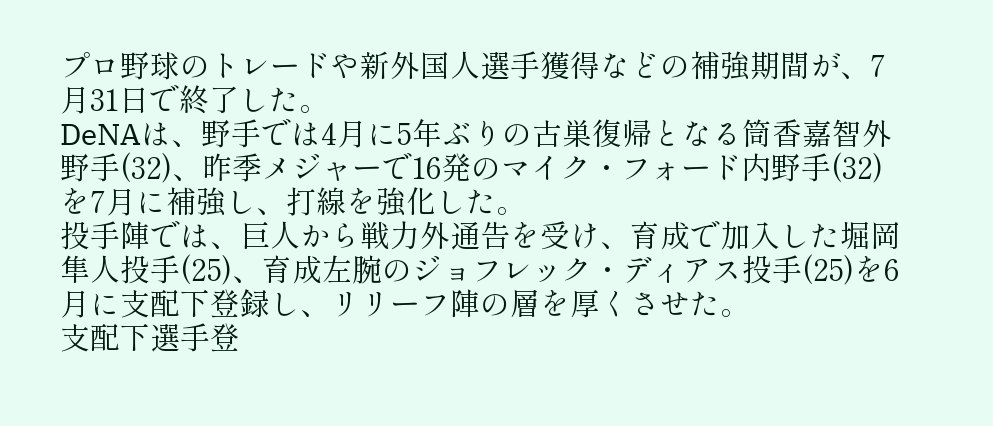プロ野球のトレードや新外国人選手獲得などの補強期間が、7月31日で終了した。
DeNAは、野手では4月に5年ぶりの古巣復帰となる筒香嘉智外野手(32)、昨季メジャーで16発のマイク・フォード内野手(32)を7月に補強し、打線を強化した。
投手陣では、巨人から戦力外通告を受け、育成で加入した堀岡隼人投手(25)、育成左腕のジョフレック・ディアス投手(25)を6月に支配下登録し、リリーフ陣の層を厚くさせた。
支配下選手登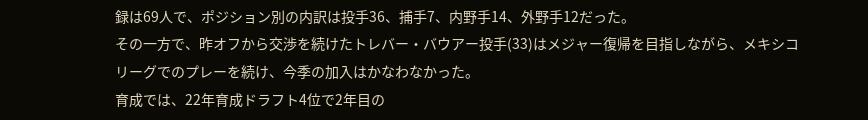録は69人で、ポジション別の内訳は投手36、捕手7、内野手14、外野手12だった。
その一方で、昨オフから交渉を続けたトレバー・バウアー投手(33)はメジャー復帰を目指しながら、メキシコリーグでのプレーを続け、今季の加入はかなわなかった。
育成では、22年育成ドラフト4位で2年目の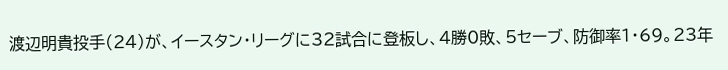渡辺明貴投手(24)が、イースタン・リーグに32試合に登板し、4勝0敗、5セーブ、防御率1・69。23年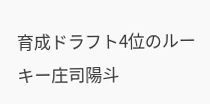育成ドラフト4位のルーキー庄司陽斗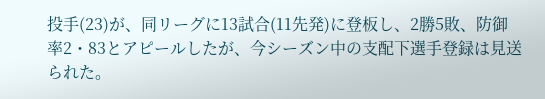投手(23)が、同リーグに13試合(11先発)に登板し、2勝5敗、防御率2・83とアピールしたが、今シーズン中の支配下選手登録は見送られた。